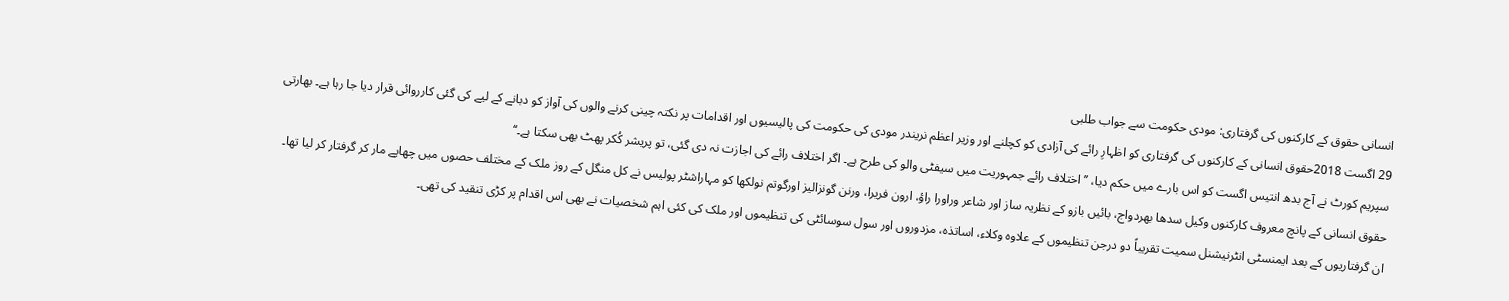انسانی حقوق کے کارکنوں کی گرفتاری: مودی حکومت سے جواب طلبی
29 اگست 2018حقوق انسانی کے کارکنوں کی گرفتاری کو اظہارِ رائے کی آزادی کو کچلنے اور وزیر اعظم نریندر مودی کی حکومت کی پالیسیوں اور اقدامات پر نکتہ چینی کرنے والوں کی آواز کو دبانے کے لیے کی گئی کارروائی قرار دیا جا رہا ہے۔ بھارتی سپریم کورٹ نے آج بدھ انتیس اگست کو اس بارے میں حکم دیا، ’’اختلاف رائے جمہوریت میں سیفٹی والو کی طرح ہے۔ اگر اختلاف رائے کی اجازت نہ دی گئی، تو پریشر کُکر پھٹ بھی سکتا ہے۔‘‘
حقوق انسانی کے پانچ معروف کارکنوں وکیل سدھا بھردواج، بائیں بازو کے نظریہ ساز اور شاعر وراورا راؤ، ارون فریرا، ورنن گونزالیز اورگوتم نولکھا کو مہاراشٹر پولیس نے کل منگل کے روز ملک کے مختلف حصوں میں چھاپے مار کر گرفتار کر لیا تھا۔ ان گرفتاریوں کے بعد ایمنسٹی انٹرنیشنل سمیت تقریباً دو درجن تنظیموں کے علاوہ وکلاء، اساتذہ، مزدوروں اور سول سوسائٹی کی تنظیموں اور ملک کی کئی اہم شخصیات نے بھی اس اقدام پر کڑی تنقید کی تھی۔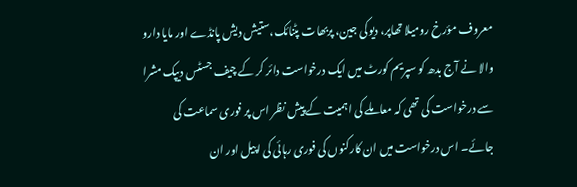معروف مؤرخ رومیلا تھاپر، دیوکی جین، پربھات پٹنائک،ستیش دیش پانڈے اور مایا دارو والا نے آج بدھ کو سپریم کورٹ میں ایک درخواست دائر کر کے چیف جسٹس دیپک مشرا سے درخواست کی تھی کہ معاملے کی اہمیت کے پیش نظر اس پر فوری سماعت کی جائے۔ اس درخواست میں ان کارکنوں کی فوری رہائی کی اپیل اور ان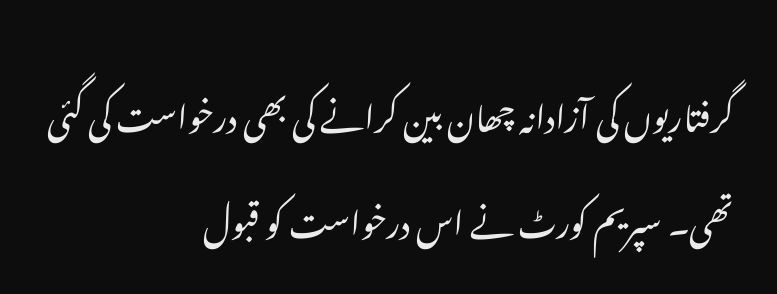گرفتاریوں کی آزادانہ چھان بین کرانے کی بھی درخواست کی گئی تھی۔ سپریم کورٹ نے اس درخواست کو قبول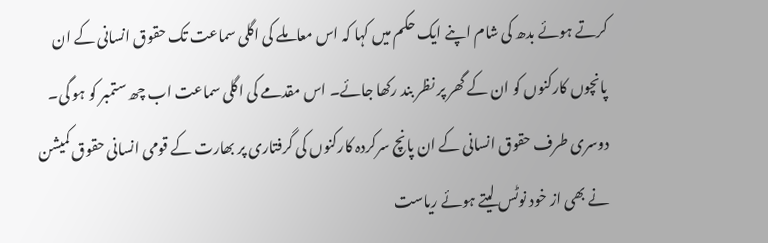کرتے ہوئے بدھ کی شام اپنے ایک حکم میں کہا کہ اس معاملے کی اگلی سماعت تک حقوق انسانی کے ان پانچوں کارکنوں کو ان کے گھر پر نظر بند رکھا جائے۔ اس مقدمے کی اگلی سماعت اب چھ ستمبر کو ہو گی۔
دوسری طرف حقوق انسانی کے ان پانچ سرکردہ کارکنوں کی گرفتاری پر بھارت کے قومی انسانی حقوق کمیشن نے بھی از خود نوٹس لیتے ہوئے ریاست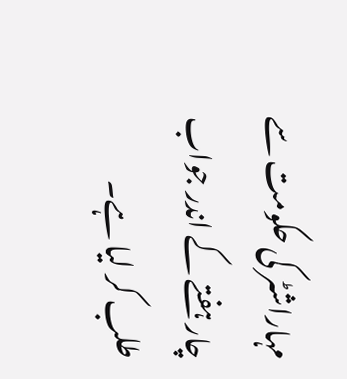مہاراشٹر کی حکومت سے چار ہفتے کے اندر جواب طلب کر لیا ہے۔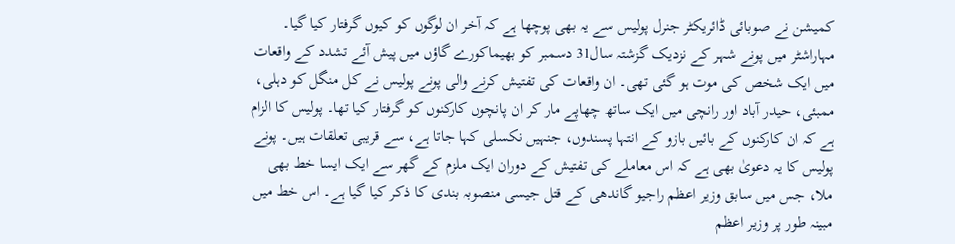کمیشن نے صوبائی ڈائریکٹر جنرل پولیس سے یہ بھی پوچھا ہے کہ آخر ان لوگوں کو کیوں گرفتار کیا گیا۔
مہاراشٹر میں پونے شہر کے نزدیک گزشتہ سال31 دسمبر کو بھیماکورے گاؤں میں پیش آئے تشدد کے واقعات میں ایک شخص کی موت ہو گئی تھی۔ ان واقعات کی تفتیش کرنے والی پونے پولیس نے کل منگل کو دہلی، ممبئی، حیدر آباد اور رانچی میں ایک ساتھ چھاپے مار کر ان پانچوں کارکنوں کو گرفتار کیا تھا۔ پولیس کا الزام ہے کہ ان کارکنوں کے بائیں بازو کے انتہا پسندوں، جنہیں نکسلی کہا جاتا ہے، سے قریبی تعلقات ہیں۔ پونے پولیس کا یہ دعویٰ بھی ہے کہ اس معاملے کی تفتیش کے دوران ایک ملزم کے گھر سے ایک ایسا خط بھی ملا، جس میں سابق وزیر اعظم راجیو گاندھی کے قتل جیسی منصوبہ بندی کا ذکر کیا گیا ہے۔ اس خط میں مبینہ طور پر وزیر اعظم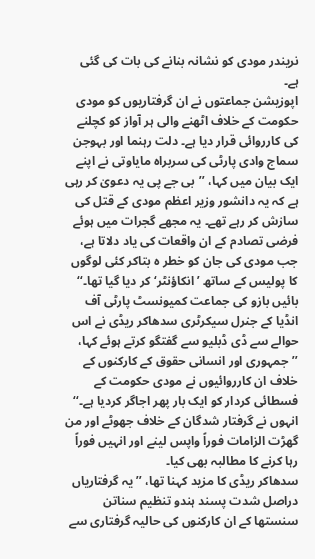نریندر مودی کو نشانہ بنانے کی بات کی گئی ہے۔
اپوزیشن جماعتوں نے ان گرفتاریوں کو مودی حکومت کے خلاف اٹھنے والی ہر آواز کو کچلنے کی کارروائی قرار دیا ہے۔ دلت رہنما اور بہوجن سماج وادی پارٹی کی سربراہ مایاوتی نے اپنے ایک بیان میں کہا، ’’بی جے پی یہ دعویٰ کر رہی ہے کہ یہ دانشور وزیر اعظم مودی کے قتل کی سازش کر رہے تھے۔ یہ مجھے گجرات میں ہوئے فرضی تصادم کے ان واقعات کی یاد دلاتا ہے، جب مودی کی جان کو خطر ہ بتاکر کئی لوگوں کا پولیس کے ساتھ ’انکاؤنٹر‘ کر دیا گیا تھا۔‘‘
بائیں بازو کی جماعت کمیونسٹ پارٹی آف انڈیا کے جنرل سیکرٹری سدھاکر ریڈی نے اس حوالے سے ڈی ڈبلیو سے گفتگو کرتے ہوئے کہا، ’’جمہوری اور انسانی حقوق کے کارکنوں کے خلاف ان کارروائیوں نے مودی حکومت کے فسطائی کردار کو ایک بار پھر اجاگر کردیا ہے۔‘‘ انہوں نے گرفتار شدگان کے خلاف جھوٹے اور من گھڑت الزامات فوراً واپس لینے اور انہیں فوراً رہا کرنے کا مطالبہ بھی کیا۔
سدھاکر ریڈی کا مزید کہنا تھا، ’’یہ گرفتاریاں دراصل شدت پسند ہندو تنظیم سناتن سنستھا کے ان کارکنوں کی حالیہ گرفتاری سے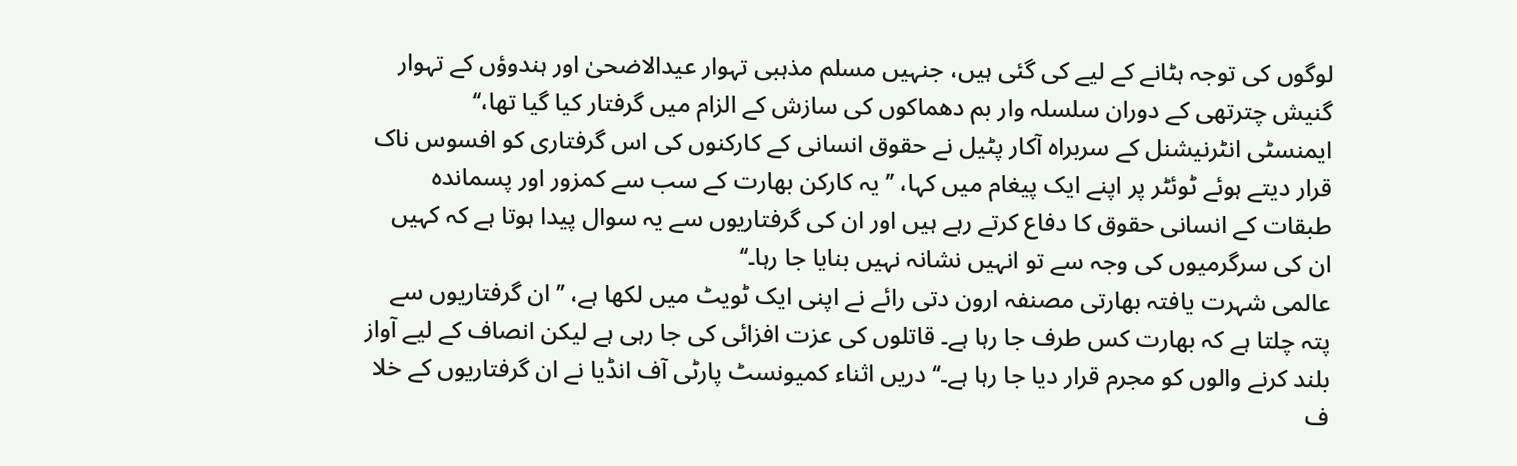لوگوں کی توجہ ہٹانے کے لیے کی گئی ہیں، جنہیں مسلم مذہبی تہوار عیدالاضحیٰ اور ہندوؤں کے تہوار گنیش چترتھی کے دوران سلسلہ وار بم دھماکوں کی سازش کے الزام میں گرفتار کیا گیا تھا،‘‘
ایمنسٹی انٹرنیشنل کے سربراہ آکار پٹیل نے حقوق انسانی کے کارکنوں کی اس گرفتاری کو افسوس ناک قرار دیتے ہوئے ٹوئٹر پر اپنے ایک پیغام میں کہا، ’’یہ کارکن بھارت کے سب سے کمزور اور پسماندہ طبقات کے انسانی حقوق کا دفاع کرتے رہے ہیں اور ان کی گرفتاریوں سے یہ سوال پیدا ہوتا ہے کہ کہیں ان کی سرگرمیوں کی وجہ سے تو انہیں نشانہ نہیں بنایا جا رہا۔‘‘
عالمی شہرت یافتہ بھارتی مصنفہ ارون دتی رائے نے اپنی ایک ٹویٹ میں لکھا ہے، ’’ان گرفتاریوں سے پتہ چلتا ہے کہ بھارت کس طرف جا رہا ہے۔ قاتلوں کی عزت افزائی کی جا رہی ہے لیکن انصاف کے لیے آواز بلند کرنے والوں کو مجرم قرار دیا جا رہا ہے۔‘‘ دریں اثناء کمیونسٹ پارٹی آف انڈیا نے ان گرفتاریوں کے خلا ف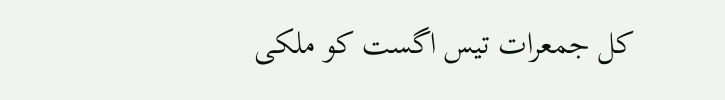کل جمعرات تیس اگست کو ملکی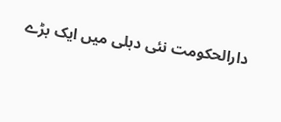دارالحکومت نئی دہلی میں ایک بڑے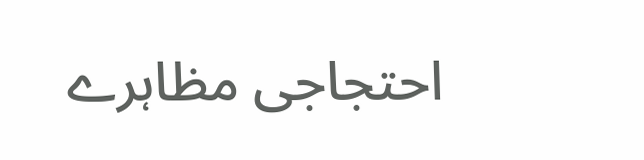احتجاجی مظاہرے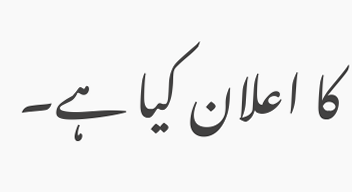کا اعلان کیا ہے۔